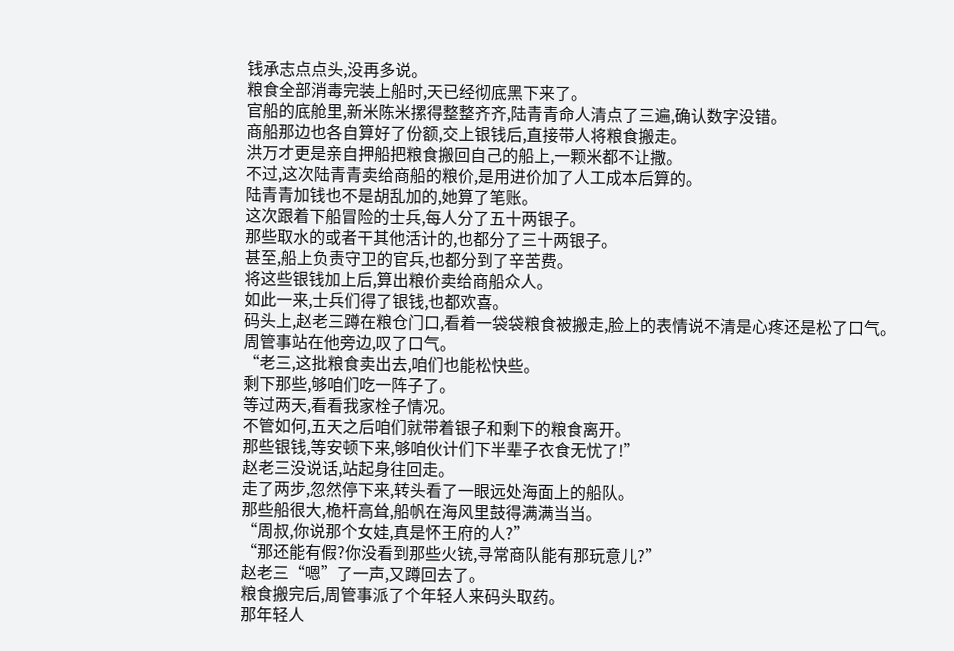钱承志点点头,没再多说。
粮食全部消毒完装上船时,天已经彻底黑下来了。
官船的底舱里,新米陈米摞得整整齐齐,陆青青命人清点了三遍,确认数字没错。
商船那边也各自算好了份额,交上银钱后,直接带人将粮食搬走。
洪万才更是亲自押船把粮食搬回自己的船上,一颗米都不让撒。
不过,这次陆青青卖给商船的粮价,是用进价加了人工成本后算的。
陆青青加钱也不是胡乱加的,她算了笔账。
这次跟着下船冒险的士兵,每人分了五十两银子。
那些取水的或者干其他活计的,也都分了三十两银子。
甚至,船上负责守卫的官兵,也都分到了辛苦费。
将这些银钱加上后,算出粮价卖给商船众人。
如此一来,士兵们得了银钱,也都欢喜。
码头上,赵老三蹲在粮仓门口,看着一袋袋粮食被搬走,脸上的表情说不清是心疼还是松了口气。
周管事站在他旁边,叹了口气。
“老三,这批粮食卖出去,咱们也能松快些。
剩下那些,够咱们吃一阵子了。
等过两天,看看我家栓子情况。
不管如何,五天之后咱们就带着银子和剩下的粮食离开。
那些银钱,等安顿下来,够咱伙计们下半辈子衣食无忧了!”
赵老三没说话,站起身往回走。
走了两步,忽然停下来,转头看了一眼远处海面上的船队。
那些船很大,桅杆高耸,船帆在海风里鼓得满满当当。
“周叔,你说那个女娃,真是怀王府的人?”
“那还能有假?你没看到那些火铳,寻常商队能有那玩意儿?”
赵老三“嗯”了一声,又蹲回去了。
粮食搬完后,周管事派了个年轻人来码头取药。
那年轻人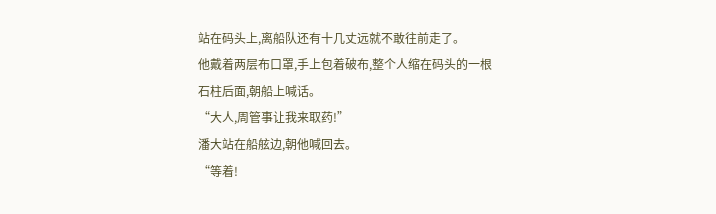站在码头上,离船队还有十几丈远就不敢往前走了。
他戴着两层布口罩,手上包着破布,整个人缩在码头的一根石柱后面,朝船上喊话。
“大人,周管事让我来取药!”
潘大站在船舷边,朝他喊回去。
“等着!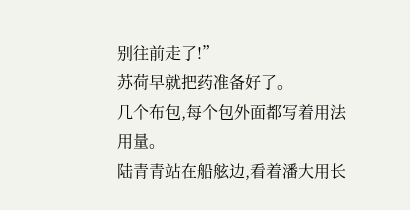别往前走了!”
苏荷早就把药准备好了。
几个布包,每个包外面都写着用法用量。
陆青青站在船舷边,看着潘大用长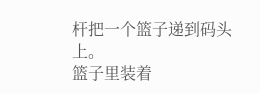杆把一个篮子递到码头上。
篮子里装着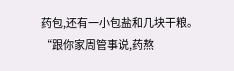药包,还有一小包盐和几块干粮。
“跟你家周管事说,药熬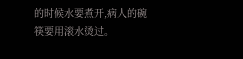的时候水要煮开,病人的碗筷要用滚水烫过。